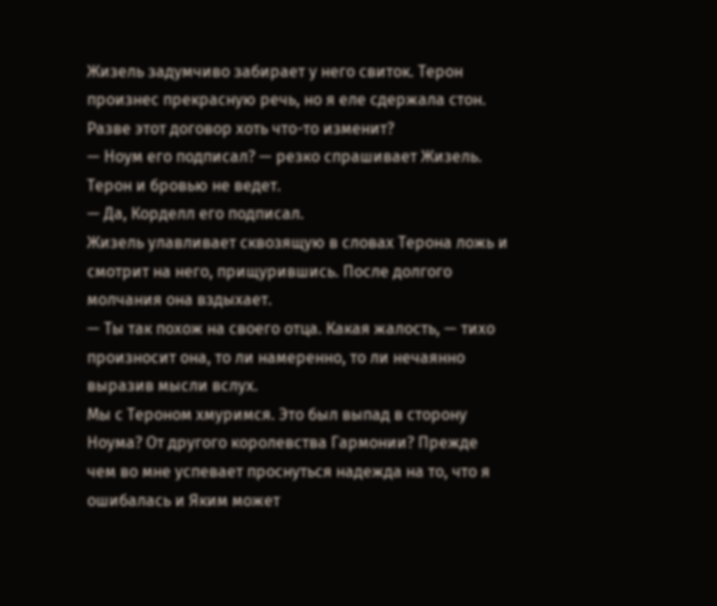Жизель задумчиво забирает у него свиток. Терон произнес прекрасную речь, но я еле сдержала стон. Разве этот договор хоть что-то изменит?
— Ноум его подписал? — резко спрашивает Жизель.
Терон и бровью не ведет.
— Да, Корделл его подписал.
Жизель улавливает сквозящую в словах Терона ложь и смотрит на него, прищурившись. После долгого молчания она вздыхает.
— Ты так похож на своего отца. Какая жалость, — тихо произносит она, то ли намеренно, то ли нечаянно выразив мысли вслух.
Мы с Тероном хмуримся. Это был выпад в сторону Ноума? От другого королевства Гармонии? Прежде чем во мне успевает проснуться надежда на то, что я ошибалась и Яким может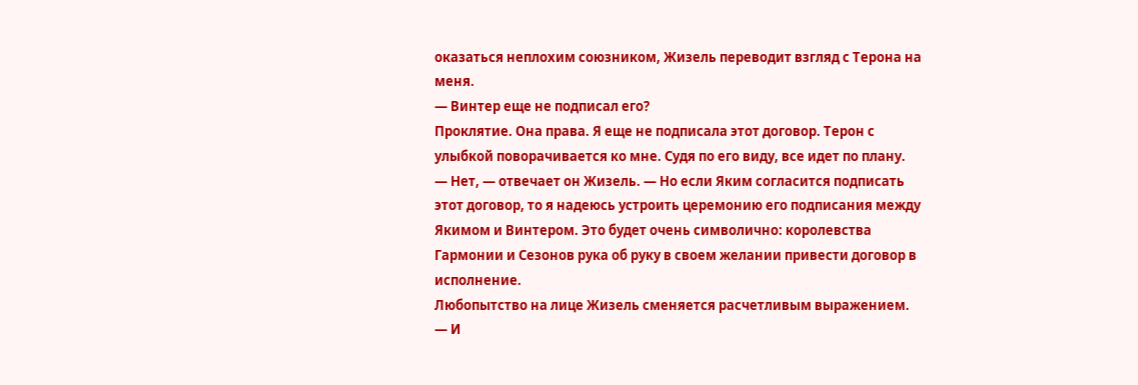оказаться неплохим союзником, Жизель переводит взгляд с Терона на меня.
— Винтер еще не подписал его?
Проклятие. Она права. Я еще не подписала этот договор. Терон с улыбкой поворачивается ко мне. Судя по его виду, все идет по плану.
— Нет, — отвечает он Жизель. — Но если Яким согласится подписать этот договор, то я надеюсь устроить церемонию его подписания между Якимом и Винтером. Это будет очень символично: королевства Гармонии и Сезонов рука об руку в своем желании привести договор в исполнение.
Любопытство на лице Жизель сменяется расчетливым выражением.
— И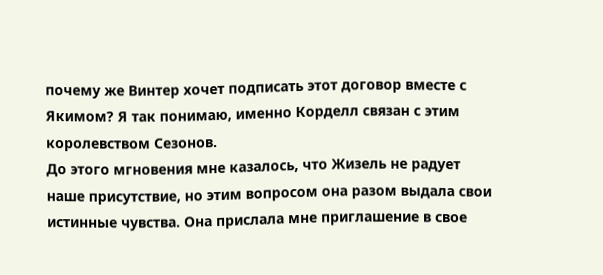почему же Винтер хочет подписать этот договор вместе с Якимом? Я так понимаю, именно Корделл связан с этим королевством Сезонов.
До этого мгновения мне казалось, что Жизель не радует наше присутствие, но этим вопросом она разом выдала свои истинные чувства. Она прислала мне приглашение в свое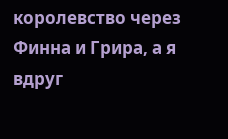королевство через Финна и Грира, а я вдруг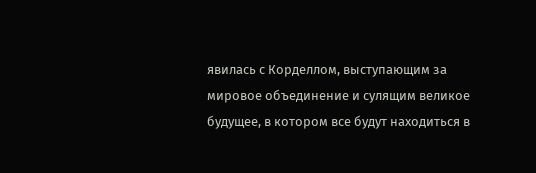явилась с Корделлом, выступающим за мировое объединение и сулящим великое будущее, в котором все будут находиться в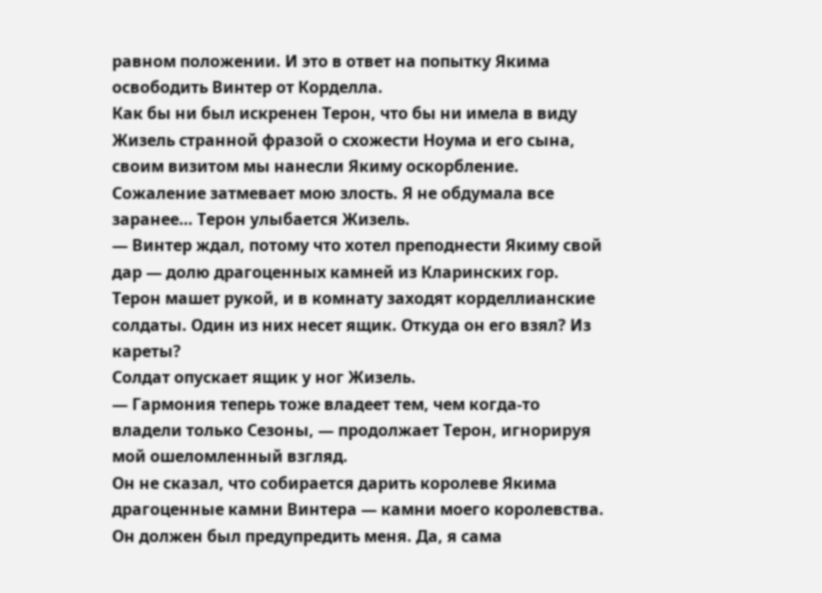равном положении. И это в ответ на попытку Якима освободить Винтер от Корделла.
Как бы ни был искренен Терон, что бы ни имела в виду Жизель странной фразой о схожести Ноума и его сына, своим визитом мы нанесли Якиму оскорбление. Сожаление затмевает мою злость. Я не обдумала все заранее… Терон улыбается Жизель.
— Винтер ждал, потому что хотел преподнести Якиму свой дар — долю драгоценных камней из Кларинских гор.
Терон машет рукой, и в комнату заходят корделлианские солдаты. Один из них несет ящик. Откуда он его взял? Из кареты?
Солдат опускает ящик у ног Жизель.
— Гармония теперь тоже владеет тем, чем когда-то владели только Сезоны, — продолжает Терон, игнорируя мой ошеломленный взгляд.
Он не сказал, что собирается дарить королеве Якима драгоценные камни Винтера — камни моего королевства. Он должен был предупредить меня. Да, я сама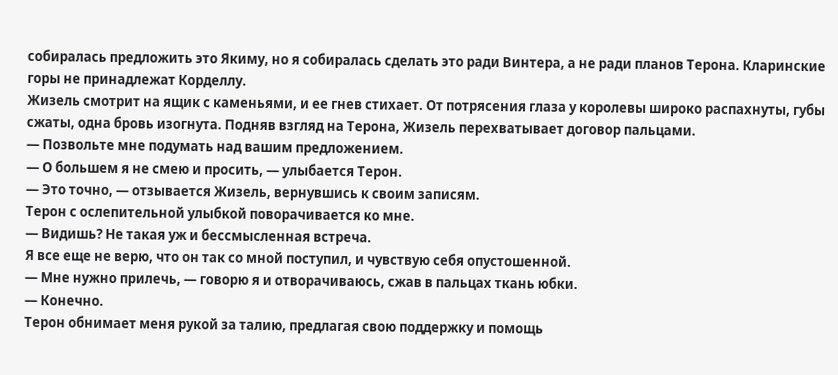собиралась предложить это Якиму, но я собиралась сделать это ради Винтера, а не ради планов Терона. Кларинские горы не принадлежат Корделлу.
Жизель смотрит на ящик с каменьями, и ее гнев стихает. От потрясения глаза у королевы широко распахнуты, губы сжаты, одна бровь изогнута. Подняв взгляд на Терона, Жизель перехватывает договор пальцами.
— Позвольте мне подумать над вашим предложением.
— О большем я не смею и просить, — улыбается Терон.
— Это точно, — отзывается Жизель, вернувшись к своим записям.
Терон с ослепительной улыбкой поворачивается ко мне.
— Видишь? Не такая уж и бессмысленная встреча.
Я все еще не верю, что он так со мной поступил, и чувствую себя опустошенной.
— Мне нужно прилечь, — говорю я и отворачиваюсь, сжав в пальцах ткань юбки.
— Конечно.
Терон обнимает меня рукой за талию, предлагая свою поддержку и помощь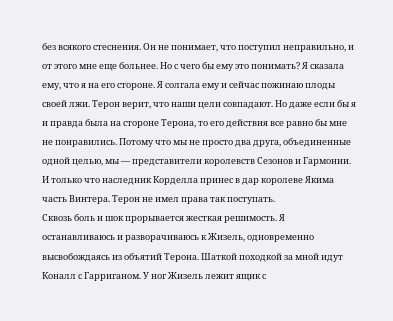без всякого стеснения. Он не понимает, что поступил неправильно, и от этого мне еще больнее. Но с чего бы ему это понимать? Я сказала ему, что я на его стороне. Я солгала ему и сейчас пожинаю плоды своей лжи. Терон верит, что наши цели совпадают. Но даже если бы я и правда была на стороне Терона, то его действия все равно бы мне не понравились. Потому что мы не просто два друга, объединенные одной целью, мы — представители королевств Сезонов и Гармонии. И только что наследник Корделла принес в дар королеве Якима часть Винтера. Терон не имел права так поступать.
Сквозь боль и шок прорывается жесткая решимость. Я останавливаюсь и разворачиваюсь к Жизель, одновременно высвобождаясь из объятий Терона. Шаткой походкой за мной идут Коналл с Гарриганом. У ног Жизель лежит ящик с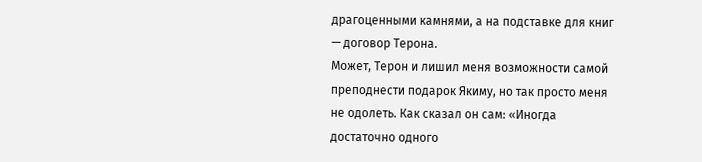драгоценными камнями, а на подставке для книг — договор Терона.
Может, Терон и лишил меня возможности самой преподнести подарок Якиму, но так просто меня не одолеть. Как сказал он сам: «Иногда достаточно одного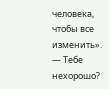человека, чтобы все изменить».
— Тебе нехорошо?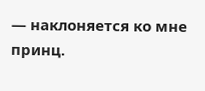— наклоняется ко мне принц.